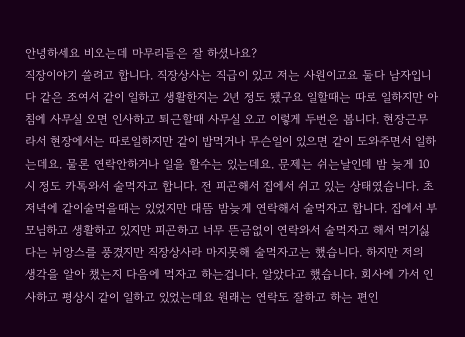안녕하세요 비오는데 마무리들은 잘 하셨나요?
직장이야기 쓸려고 합니다. 직장상사는 직급이 있고 저는 사원이고요 둘다 남자입니다 같은 조여서 같이 일하고 생활한지는 2년 정도 됐구요 일할때는 따로 일하지만 아침에 사무실 오면 인사하고 퇴근할때 사무실 오고 이렇게 두번은 봅니다. 현장근무라서 현장에서는 따로일하지만 같이 밥먹거나 무슨일이 있으면 같이 도와주면서 일하는데요. 물론 연락안하거나 일을 할수는 있는데요. 문제는 쉬는날인데 밤 늦게 10시 정도 카톡와서 술먹자고 합니다. 전 피곤해서 집에서 쉬고 있는 상태였습니다. 초저녁에 같이술먹을때는 있었지만 대뜸 밤늦게 연락해서 술먹자고 합니다. 집에서 부모님하고 생활하고 있지만 피곤하고 너무 뜬금없이 연락와서 술먹자고 해서 먹기싫다는 뉘앙스를 풍겼지만 직장상사라 마지못해 술먹자고는 했습니다. 하지만 저의 생각을 알아 챘는지 다음에 먹자고 하는겁니다. 알았다고 했습니다. 회사에 가서 인사하고 평상시 같이 일하고 있었는데요 원래는 연락도 잘하고 하는 편인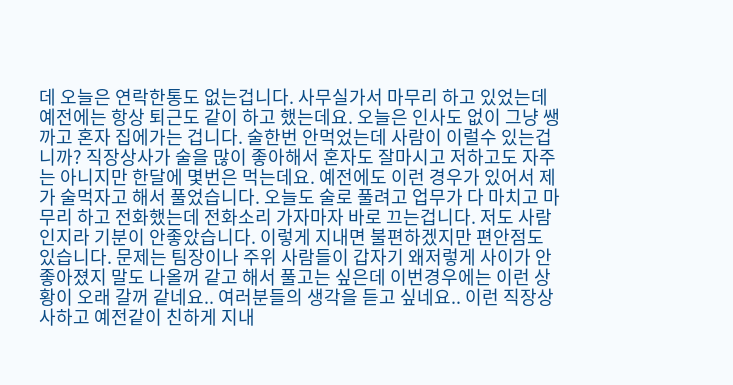데 오늘은 연락한통도 없는겁니다. 사무실가서 마무리 하고 있었는데 예전에는 항상 퇴근도 같이 하고 했는데요. 오늘은 인사도 없이 그냥 쌩까고 혼자 집에가는 겁니다. 술한번 안먹었는데 사람이 이럴수 있는겁니까? 직장상사가 술을 많이 좋아해서 혼자도 잘마시고 저하고도 자주는 아니지만 한달에 몇번은 먹는데요. 예전에도 이런 경우가 있어서 제가 술먹자고 해서 풀었습니다. 오늘도 술로 풀려고 업무가 다 마치고 마무리 하고 전화했는데 전화소리 가자마자 바로 끄는겁니다. 저도 사람인지라 기분이 안좋았습니다. 이렇게 지내면 불편하겠지만 편안점도 있습니다. 문제는 팀장이나 주위 사람들이 갑자기 왜저렇게 사이가 안좋아졌지 말도 나올꺼 같고 해서 풀고는 싶은데 이번경우에는 이런 상황이 오래 갈꺼 같네요.. 여러분들의 생각을 듣고 싶네요.. 이런 직장상사하고 예전같이 친하게 지내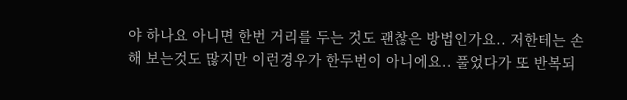야 하나요 아니면 한번 거리를 두는 것도 괜찮은 방법인가요.. 저한테는 손해 보는것도 많지만 이런경우가 한두번이 아니에요.. 풀었다가 또 반복되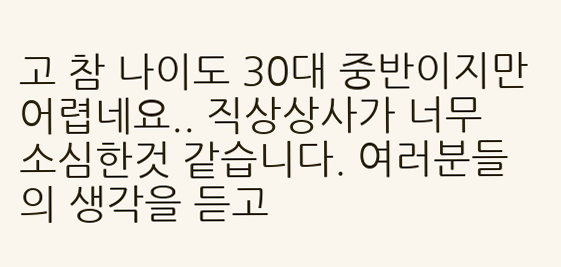고 참 나이도 30대 중반이지만 어렵네요.. 직상상사가 너무 소심한것 같습니다. 여러분들의 생각을 듣고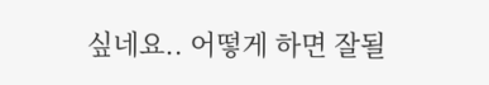싶네요.. 어떻게 하면 잘될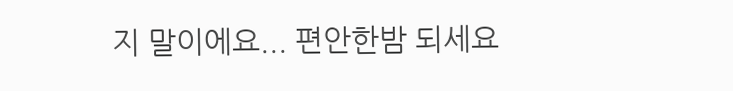지 말이에요... 편안한밤 되세요